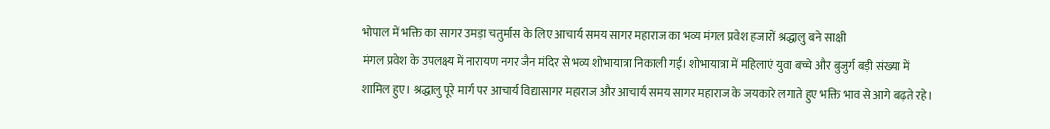भोपाल में भक्ति का सागर उमड़ा चतुर्मास के लिए आचार्य समय सागर महाराज का भव्य मंगल प्रवेश हजारों श्रद्धालु बने साक्षी
मंगल प्रवेश के उपलक्ष्य में नारायण नगर जैन मंदिर से भव्य शोभायात्रा निकाली गई। शोभायात्रा में महिलाएं युवा बच्चे और बुजुर्ग बड़ी संख्या में शामिल हुए। श्रद्धालु पूरे मार्ग पर आचार्य विद्यासागर महाराज और आचार्य समय सागर महाराज के जयकारे लगाते हुए भक्ति भाव से आगे बढ़ते रहे।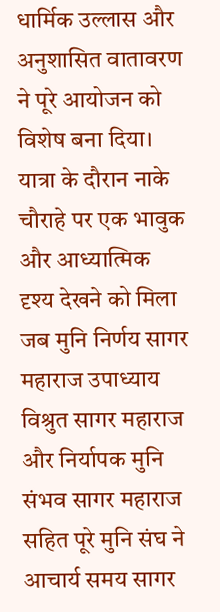धार्मिक उल्लास और अनुशासित वातावरण ने पूरे आयोजन को विशेष बना दिया।
यात्रा के दौरान नाके चौराहे पर एक भावुक और आध्यात्मिक दृश्य देखने को मिला जब मुनि निर्णय सागर महाराज उपाध्याय विश्रुत सागर महाराज और निर्यापक मुनि संभव सागर महाराज सहित पूरे मुनि संघ ने आचार्य समय सागर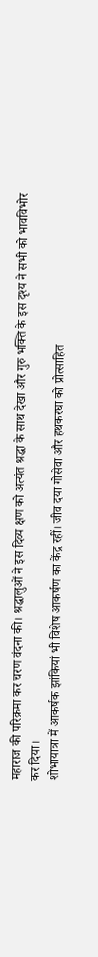महाराज की परिक्रमा कर चरण वंदना की। श्रद्धालुओं ने इस दिव्य क्षण को अत्यंत श्रद्धा के साथ देखा और गुरु भक्ति के इस दृश्य ने सभी को भावविभोर कर दिया।
शोभायात्रा में आकर्षक झांकियां भी विशेष आकर्षण का केंद्र रहीं। जीव दया गोसेवा और हथकरघा को प्रोत्साहित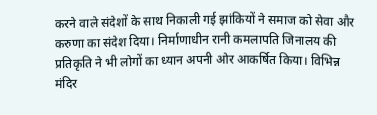करने वाले संदेशों के साथ निकाली गई झांकियों ने समाज को सेवा और करुणा का संदेश दिया। निर्माणाधीन रानी कमलापति जिनालय की प्रतिकृति ने भी लोगों का ध्यान अपनी ओर आकर्षित किया। विभिन्न मंदिर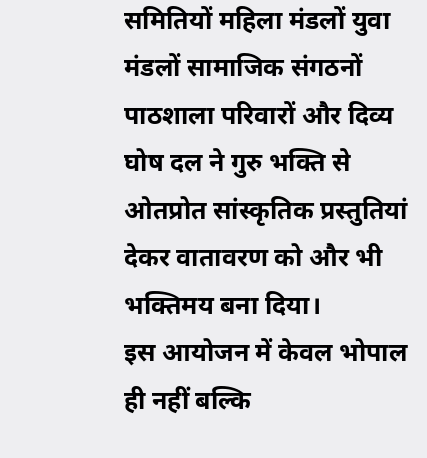समितियों महिला मंडलों युवा मंडलों सामाजिक संगठनों पाठशाला परिवारों और दिव्य घोष दल ने गुरु भक्ति से ओतप्रोत सांस्कृतिक प्रस्तुतियां देकर वातावरण को और भी भक्तिमय बना दिया।
इस आयोजन में केवल भोपाल ही नहीं बल्कि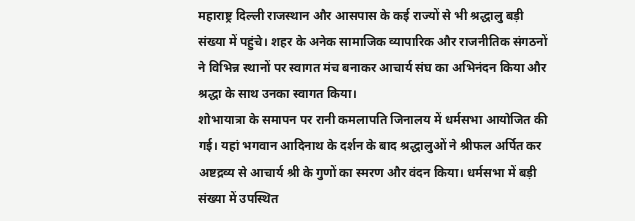महाराष्ट्र दिल्ली राजस्थान और आसपास के कई राज्यों से भी श्रद्धालु बड़ी संख्या में पहुंचे। शहर के अनेक सामाजिक व्यापारिक और राजनीतिक संगठनों ने विभिन्न स्थानों पर स्वागत मंच बनाकर आचार्य संघ का अभिनंदन किया और श्रद्धा के साथ उनका स्वागत किया।
शोभायात्रा के समापन पर रानी कमलापति जिनालय में धर्मसभा आयोजित की गई। यहां भगवान आदिनाथ के दर्शन के बाद श्रद्धालुओं ने श्रीफल अर्पित कर अष्टद्रव्य से आचार्य श्री के गुणों का स्मरण और वंदन किया। धर्मसभा में बड़ी संख्या में उपस्थित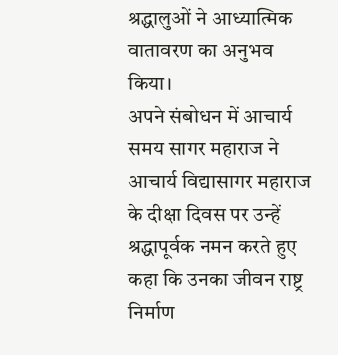श्रद्धालुओं ने आध्यात्मिक वातावरण का अनुभव किया।
अपने संबोधन में आचार्य समय सागर महाराज ने आचार्य विद्यासागर महाराज के दीक्षा दिवस पर उन्हें श्रद्धापूर्वक नमन करते हुए कहा कि उनका जीवन राष्ट्र निर्माण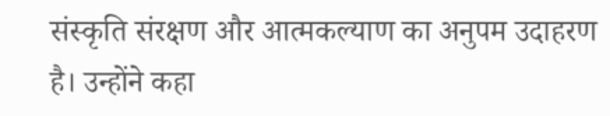संस्कृति संरक्षण और आत्मकल्याण का अनुपम उदाहरण है। उन्होंने कहा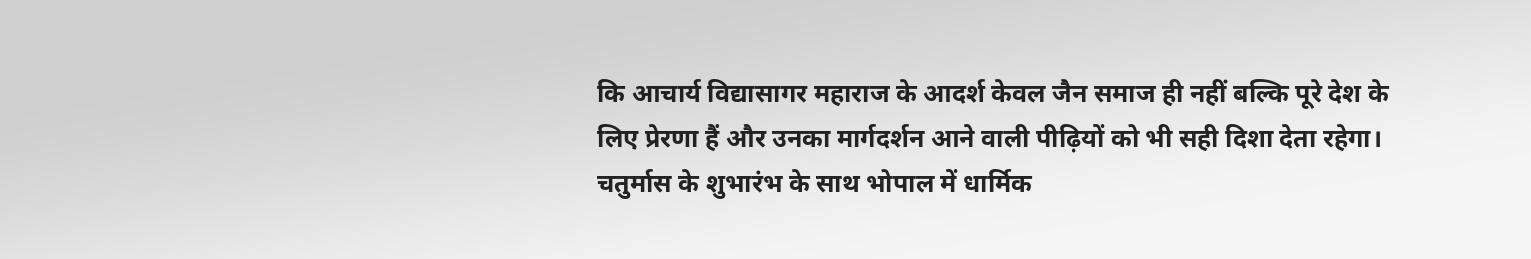कि आचार्य विद्यासागर महाराज के आदर्श केवल जैन समाज ही नहीं बल्कि पूरे देश के लिए प्रेरणा हैं और उनका मार्गदर्शन आने वाली पीढ़ियों को भी सही दिशा देता रहेगा।
चतुर्मास के शुभारंभ के साथ भोपाल में धार्मिक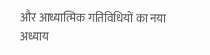और आध्यात्मिक गतिविधियों का नया अध्याय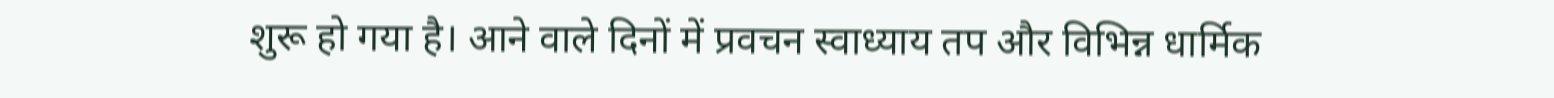शुरू हो गया है। आने वाले दिनों में प्रवचन स्वाध्याय तप और विभिन्न धार्मिक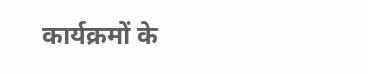कार्यक्रमों के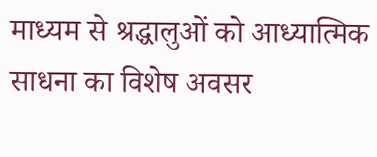माध्यम से श्रद्धालुओं को आध्यात्मिक साधना का विशेष अवसर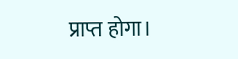प्राप्त होगा।